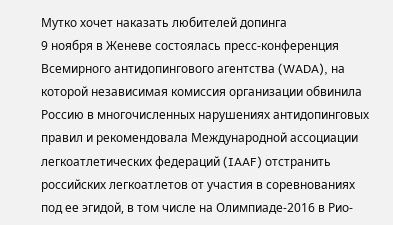Мутко хочет наказать любителей допинга
9 ноября в Женеве состоялась пресс-конференция Всемирного антидопингового агентства (WADA), на которой независимая комиссия организации обвинила Россию в многочисленных нарушениях антидопинговых правил и рекомендовала Международной ассоциации легкоатлетических федераций (IAAF) отстранить российских легкоатлетов от участия в соревнованиях под ее эгидой, в том числе на Олимпиаде-2016 в Рио-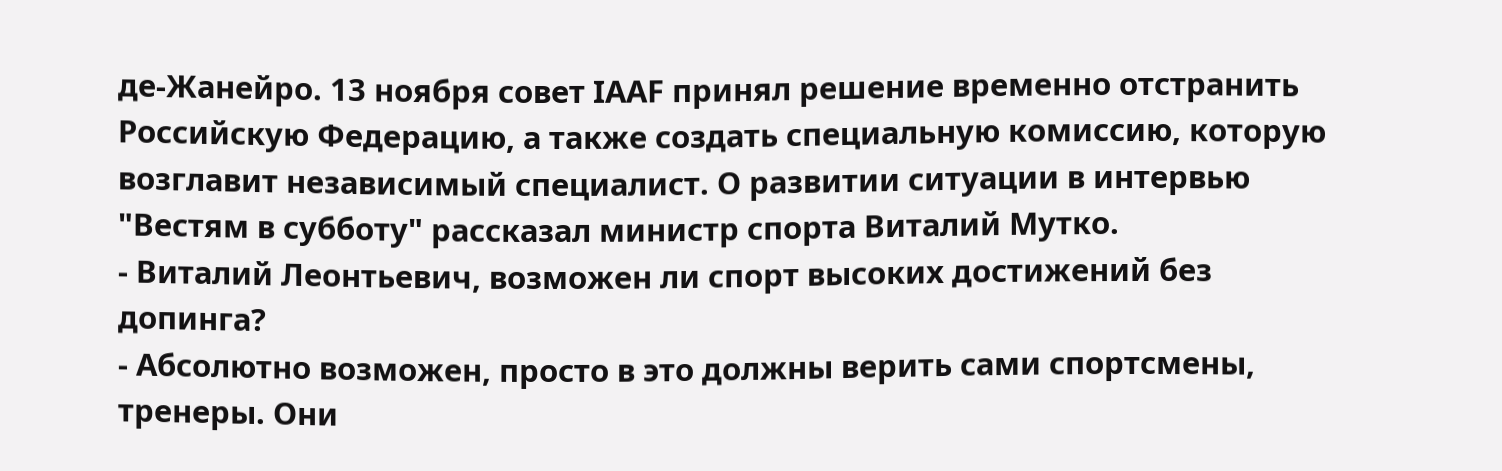де-Жанейро. 13 ноября совет IAAF принял решение временно отстранить Российскую Федерацию, а также создать специальную комиссию, которую возглавит независимый специалист. О развитии ситуации в интервью "Вестям в субботу" рассказал министр спорта Виталий Мутко.
- Виталий Леонтьевич, возможен ли спорт высоких достижений без допинга?
- Абсолютно возможен, просто в это должны верить сами спортсмены, тренеры. Они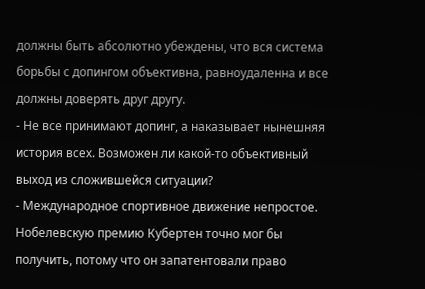должны быть абсолютно убеждены, что вся система борьбы с допингом объективна, равноудаленна и все должны доверять друг другу.
- Не все принимают допинг, а наказывает нынешняя история всех. Возможен ли какой-то объективный выход из сложившейся ситуации?
- Международное спортивное движение непростое. Нобелевскую премию Кубертен точно мог бы получить, потому что он запатентовали право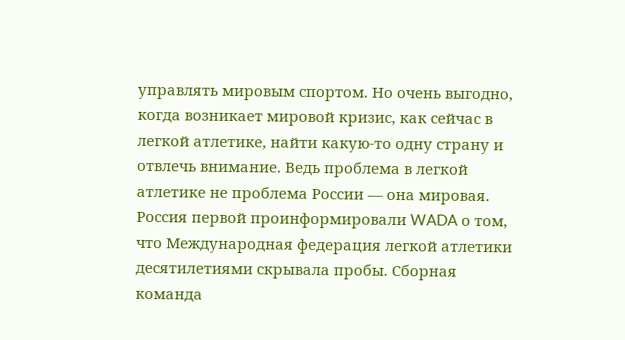управлять мировым спортом. Но очень выгодно, когда возникает мировой кризис, как сейчас в легкой атлетике, найти какую-то одну страну и отвлечь внимание. Ведь проблема в легкой атлетике не проблема России — она мировая. Россия первой проинформировали WADA о том, что Международная федерация легкой атлетики десятилетиями скрывала пробы. Сборная команда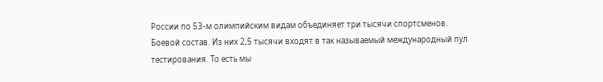России по 53-м олимпийским видам объединяет три тысячи спортсменов. Боевой состав. Из них 2,5 тысячи входят в так называемый международный пул тестирования. То есть мы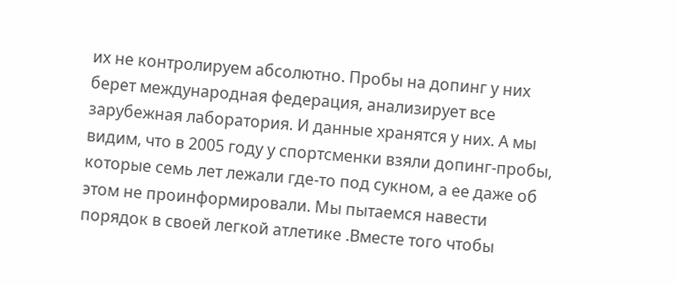их не контролируем абсолютно. Пробы на допинг у них берет международная федерация, анализирует все зарубежная лаборатория. И данные хранятся у них. А мы видим, что в 2005 году у спортсменки взяли допинг-пробы, которые семь лет лежали где-то под сукном, а ее даже об этом не проинформировали. Мы пытаемся навести порядок в своей легкой атлетике .Вместе того чтобы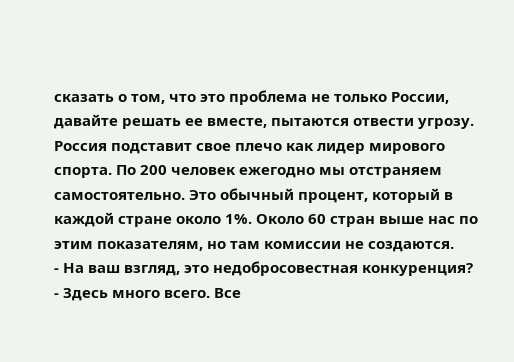сказать о том, что это проблема не только России, давайте решать ее вместе, пытаются отвести угрозу. Россия подставит свое плечо как лидер мирового спорта. По 200 человек ежегодно мы отстраняем самостоятельно. Это обычный процент, который в каждой стране около 1%. Около 60 стран выше нас по этим показателям, но там комиссии не создаются.
- На ваш взгляд, это недобросовестная конкуренция?
- Здесь много всего. Все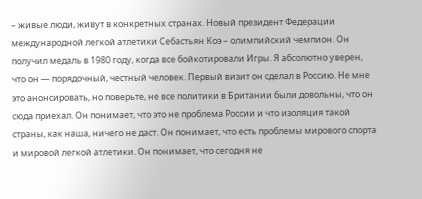– живые люди, живут в конкретных странах. Новый президент Федерации международной легкой атлетики Себастьян Коэ – олимпийский чемпион. Он получил медаль в 1980 году, когда все бойкотировали Игры. Я абсолютно уверен, что он — порядочный, честный человек. Первый визит он сделал в Россию. Не мне это анонсировать, но поверьте, не все политики в Британии были довольны, что он сюда приехал. Он понимает, что это не проблема России и что изоляция такой страны, как наша, ничего не даст. Он понимает, что есть проблемы мирового спорта и мировой легкой атлетики. Он понимает, что сегодня не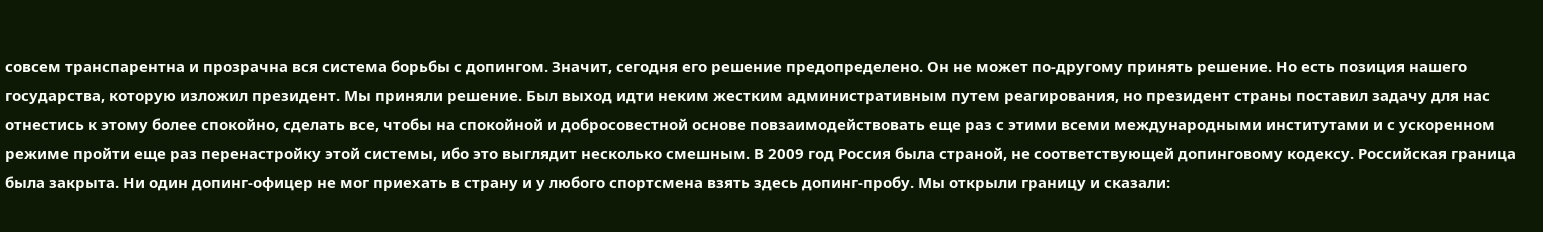совсем транспарентна и прозрачна вся система борьбы с допингом. Значит, сегодня его решение предопределено. Он не может по-другому принять решение. Но есть позиция нашего государства, которую изложил президент. Мы приняли решение. Был выход идти неким жестким административным путем реагирования, но президент страны поставил задачу для нас отнестись к этому более спокойно, сделать все, чтобы на спокойной и добросовестной основе повзаимодействовать еще раз с этими всеми международными институтами и с ускоренном режиме пройти еще раз перенастройку этой системы, ибо это выглядит несколько смешным. В 2009 год Россия была страной, не соответствующей допинговому кодексу. Российская граница была закрыта. Ни один допинг-офицер не мог приехать в страну и у любого спортсмена взять здесь допинг-пробу. Мы открыли границу и сказали: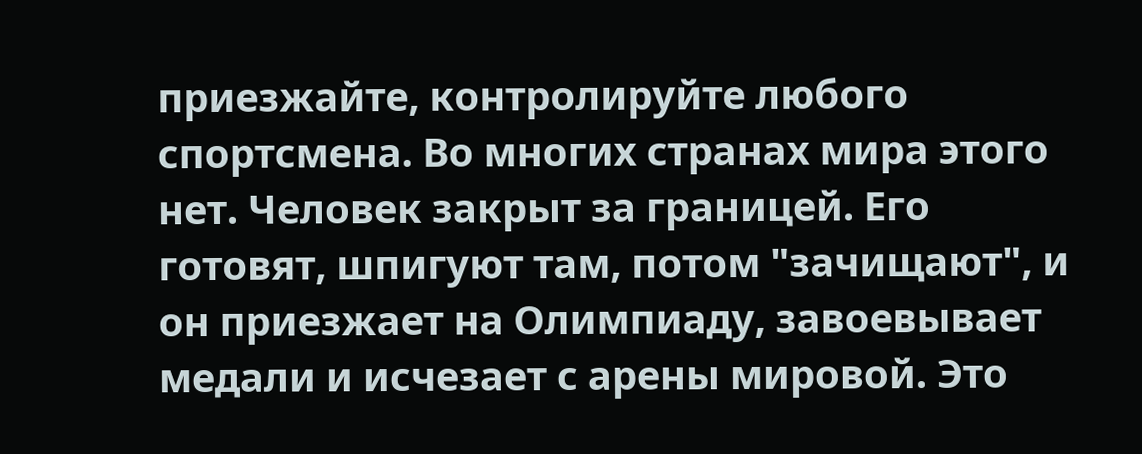приезжайте, контролируйте любого спортсмена. Во многих странах мира этого нет. Человек закрыт за границей. Его готовят, шпигуют там, потом "зачищают", и он приезжает на Олимпиаду, завоевывает медали и исчезает с арены мировой. Это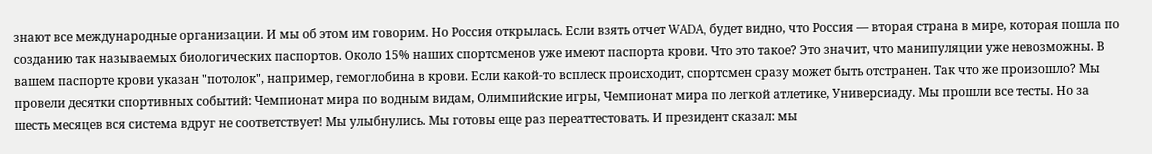знают все международные организации. И мы об этом им говорим. Но Россия открылась. Если взять отчет WADA, будет видно, что Россия — вторая страна в мире, которая пошла по созданию так называемых биологических паспортов. Около 15% наших спортсменов уже имеют паспорта крови. Что это такое? Это значит, что манипуляции уже невозможны. В вашем паспорте крови указан "потолок", например, гемоглобина в крови. Если какой-то всплеск происходит, спортсмен сразу может быть отстранен. Так что же произошло? Мы провели десятки спортивных событий: Чемпионат мира по водным видам, Олимпийские игры, Чемпионат мира по легкой атлетике, Универсиаду. Мы прошли все тесты. Но за шесть месяцев вся система вдруг не соответствует! Мы улыбнулись. Мы готовы еще раз переаттестовать. И президент сказал: мы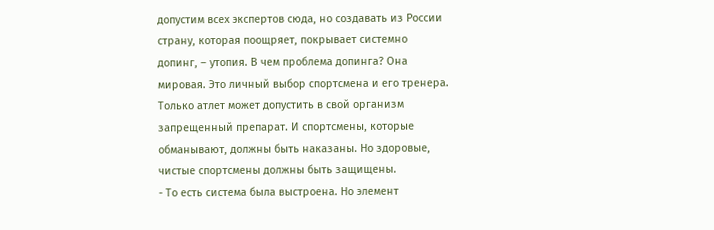допустим всех экспертов сюда, но создавать из России страну, которая поощряет, покрывает системно допинг, – утопия. В чем проблема допинга? Она мировая. Это личный выбор спортсмена и его тренера. Только атлет может допустить в свой организм запрещенный препарат. И спортсмены, которые обманывают, должны быть наказаны. Но здоровые, чистые спортсмены должны быть защищены.
- То есть система была выстроена. Но элемент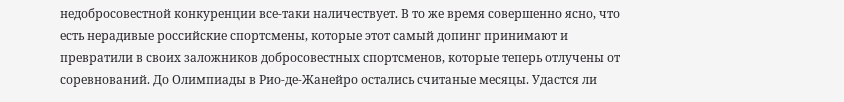недобросовестной конкуренции все-таки наличествует. В то же время совершенно ясно, что есть нерадивые российские спортсмены, которые этот самый допинг принимают и превратили в своих заложников добросовестных спортсменов, которые теперь отлучены от соревнований. До Олимпиады в Рио-де-Жанейро остались считаные месяцы. Удастся ли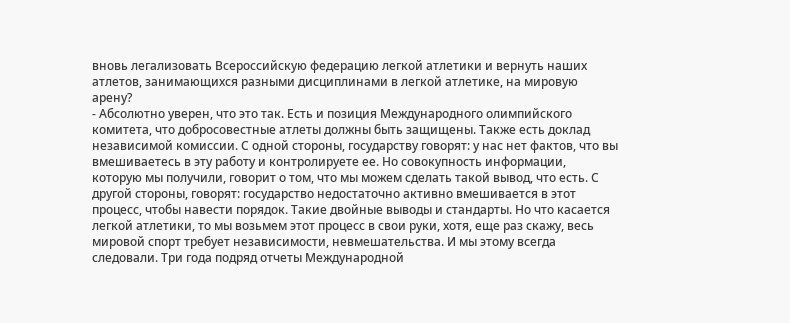вновь легализовать Всероссийскую федерацию легкой атлетики и вернуть наших атлетов, занимающихся разными дисциплинами в легкой атлетике, на мировую арену?
- Абсолютно уверен, что это так. Есть и позиция Международного олимпийского комитета, что добросовестные атлеты должны быть защищены. Также есть доклад независимой комиссии. С одной стороны, государству говорят: у нас нет фактов, что вы вмешиваетесь в эту работу и контролируете ее. Но совокупность информации, которую мы получили, говорит о том, что мы можем сделать такой вывод, что есть. С другой стороны, говорят: государство недостаточно активно вмешивается в этот процесс, чтобы навести порядок. Такие двойные выводы и стандарты. Но что касается легкой атлетики, то мы возьмем этот процесс в свои руки, хотя, еще раз скажу, весь мировой спорт требует независимости, невмешательства. И мы этому всегда следовали. Три года подряд отчеты Международной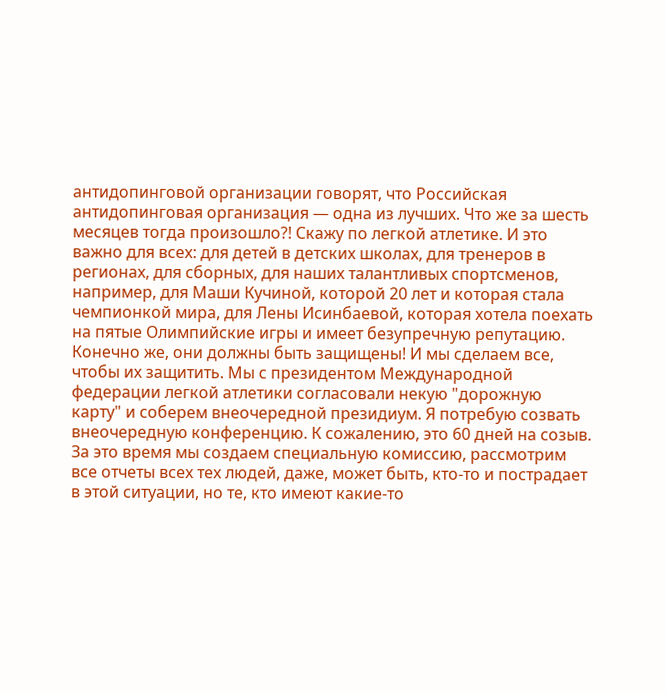антидопинговой организации говорят, что Российская антидопинговая организация — одна из лучших. Что же за шесть месяцев тогда произошло?! Скажу по легкой атлетике. И это важно для всех: для детей в детских школах, для тренеров в регионах, для сборных, для наших талантливых спортсменов, например, для Маши Кучиной, которой 20 лет и которая стала чемпионкой мира, для Лены Исинбаевой, которая хотела поехать на пятые Олимпийские игры и имеет безупречную репутацию. Конечно же, они должны быть защищены! И мы сделаем все, чтобы их защитить. Мы с президентом Международной федерации легкой атлетики согласовали некую "дорожную карту" и соберем внеочередной президиум. Я потребую созвать внеочередную конференцию. К сожалению, это 60 дней на созыв. За это время мы создаем специальную комиссию, рассмотрим все отчеты всех тех людей, даже, может быть, кто-то и пострадает в этой ситуации, но те, кто имеют какие-то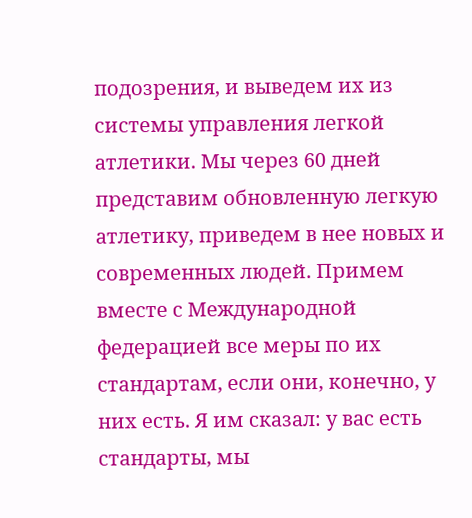подозрения, и выведем их из системы управления легкой атлетики. Мы через 60 дней представим обновленную легкую атлетику, приведем в нее новых и современных людей. Примем вместе с Международной федерацией все меры по их стандартам, если они, конечно, у них есть. Я им сказал: у вас есть стандарты, мы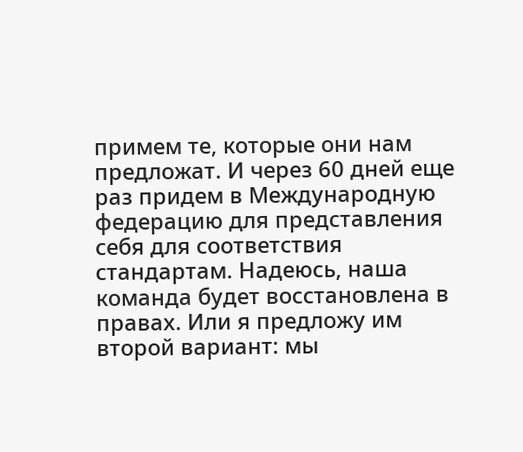примем те, которые они нам предложат. И через 60 дней еще раз придем в Международную федерацию для представления себя для соответствия стандартам. Надеюсь, наша команда будет восстановлена в правах. Или я предложу им второй вариант: мы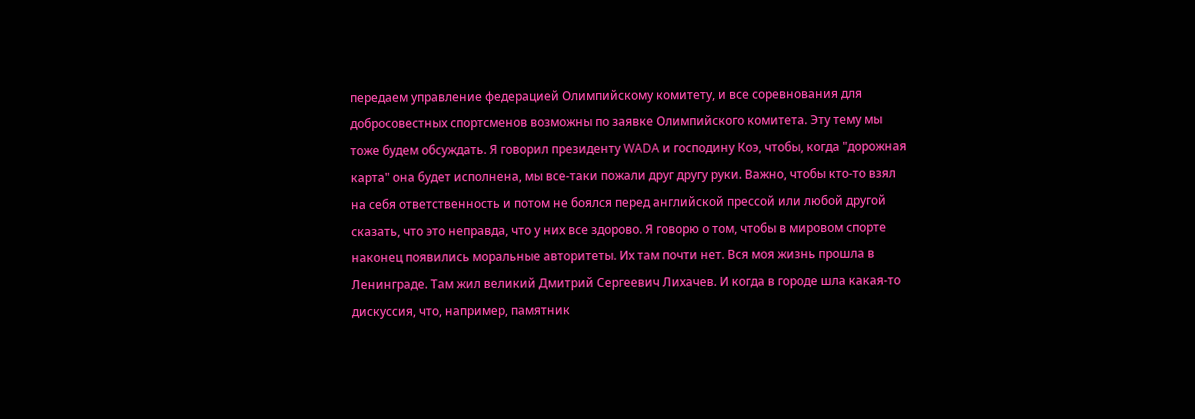передаем управление федерацией Олимпийскому комитету, и все соревнования для добросовестных спортсменов возможны по заявке Олимпийского комитета. Эту тему мы тоже будем обсуждать. Я говорил президенту WADA и господину Коэ, чтобы, когда "дорожная карта" она будет исполнена, мы все-таки пожали друг другу руки. Важно, чтобы кто-то взял на себя ответственность и потом не боялся перед английской прессой или любой другой сказать, что это неправда, что у них все здорово. Я говорю о том, чтобы в мировом спорте наконец появились моральные авторитеты. Их там почти нет. Вся моя жизнь прошла в Ленинграде. Там жил великий Дмитрий Сергеевич Лихачев. И когда в городе шла какая-то дискуссия, что, например, памятник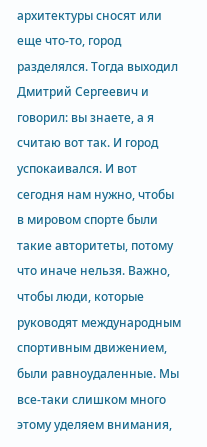архитектуры сносят или еще что-то, город разделялся. Тогда выходил Дмитрий Сергеевич и говорил: вы знаете, а я считаю вот так. И город успокаивался. И вот сегодня нам нужно, чтобы в мировом спорте были такие авторитеты, потому что иначе нельзя. Важно, чтобы люди, которые руководят международным спортивным движением, были равноудаленные. Мы все-таки слишком много этому уделяем внимания,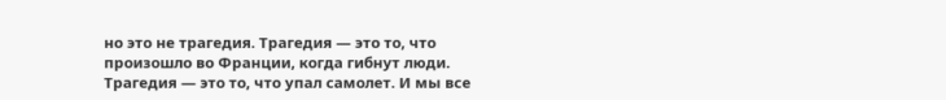но это не трагедия. Трагедия — это то, что произошло во Франции, когда гибнут люди. Трагедия — это то, что упал самолет. И мы все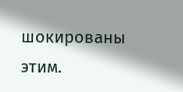шокированы этим.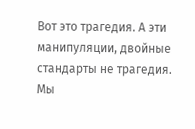Вот это трагедия. А эти манипуляции, двойные стандарты не трагедия. Мы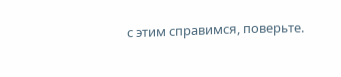с этим справимся, поверьте.